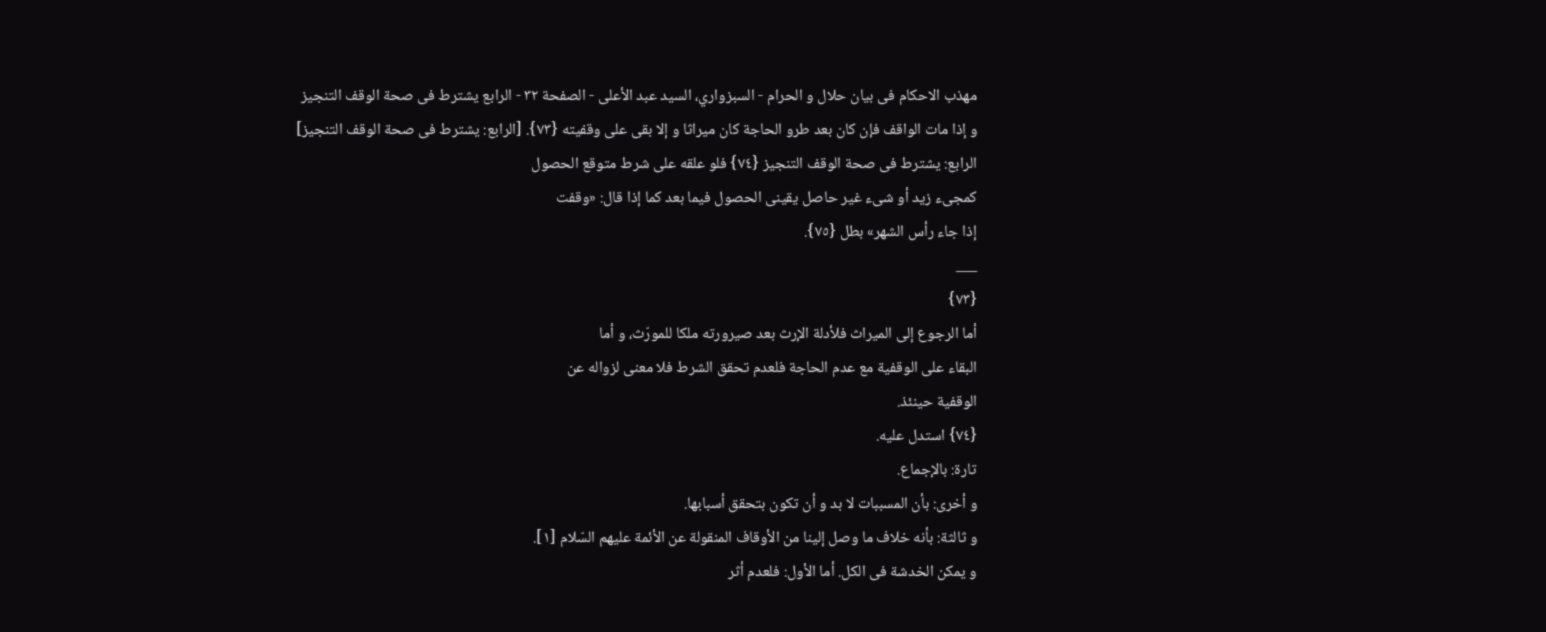مهذب الاحکام فی بیان حلال و الحرام - السبزواري، السيد عبد الأعلى - الصفحة ٣٢ - الرابع یشترط فی صحة الوقف التنجیز
و إذا مات الواقف فإن کان بعد طرو الحاجة کان میراثا و إلا بقی علی وقفیته {٧٣}. [الرابع: یشترط فی صحة الوقف التنجیز]
الرابع: یشترط فی صحة الوقف التنجیز {٧٤} فلو علقه علی شرط متوقع الحصول
کمجیء زید أو شیء غیر حاصل یقینی الحصول فیما بعد کما إذا قال: «وقفت
إذا جاء رأس الشهر» بطل {٧٥}.
___
{٧٣}
أما الرجوع إلی المیراث فلأدلة الإرث بعد صیرورته ملکا للمورّث، و أما
البقاء علی الوقفیة مع عدم الحاجة فلعدم تحقق الشرط فلا معنی لزواله عن
الوقفیة حینئذ.
{٧٤} استدل علیه.
تارة: بالإجماع.
و أخری: بأن المسببات لا بد و أن تکون بتحقق أسبابها.
و ثالثة: بأنه خلاف ما وصل إلینا من الأوقاف المنقولة عن الأئمة علیهم السّلام [١].
و یمکن الخدشة فی الکل. أما الأول: فلعدم أثر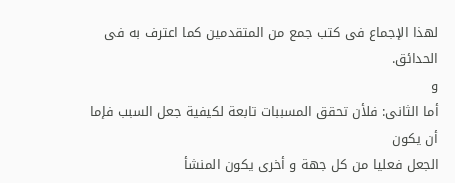لهذا الإجماع فی کتب جمع من المتقدمین کما اعترف به فی الحدائق.
و
أما الثانی: فلأن تحقق المسببات تابعة لکیفیة جعل السبب فإما أن یکون
الجعل فعلیا من کل جهة و أخری یکون المنشأ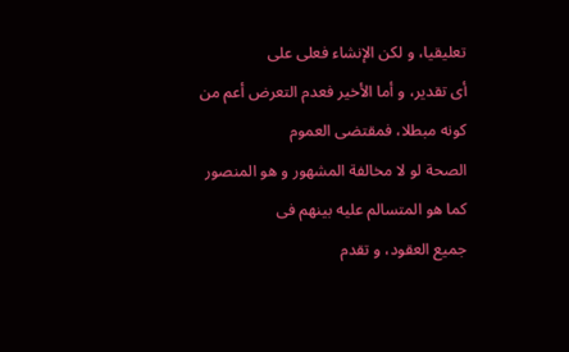تعلیقیا، و لکن الإنشاء فعلی علی
أی تقدیر، و أما الأخیر فعدم التعرض أعم من کونه مبطلا، فمقتضی العموم
الصحة لو لا مخالفة المشهور و هو المنصور کما هو المتسالم علیه بینهم فی
جمیع العقود، و تقدم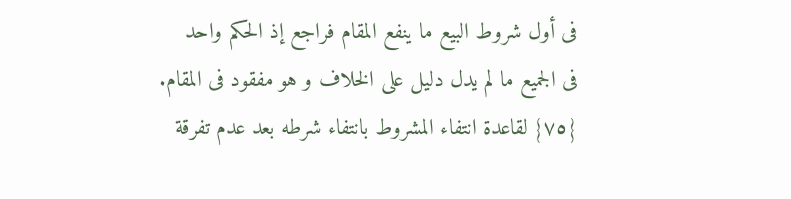فی أول شروط البیع ما ینفع المقام فراجع إذ الحکم واحد
فی الجمیع ما لم یدل دلیل علی الخلاف و هو مفقود فی المقام.
{٧٥} لقاعدة انتفاء المشروط بانتفاء شرطه بعد عدم تفرقة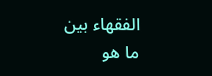الفقهاء بین ما هو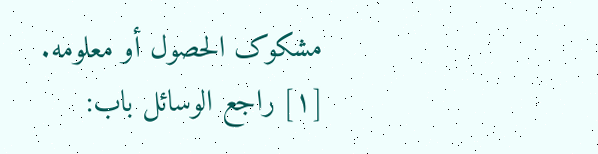مشکوک الحصول أو معلومه.
[١] راجع الوسائل باب: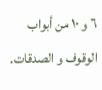٦ و ١٠ من أبواب الوقوف و الصدقات.